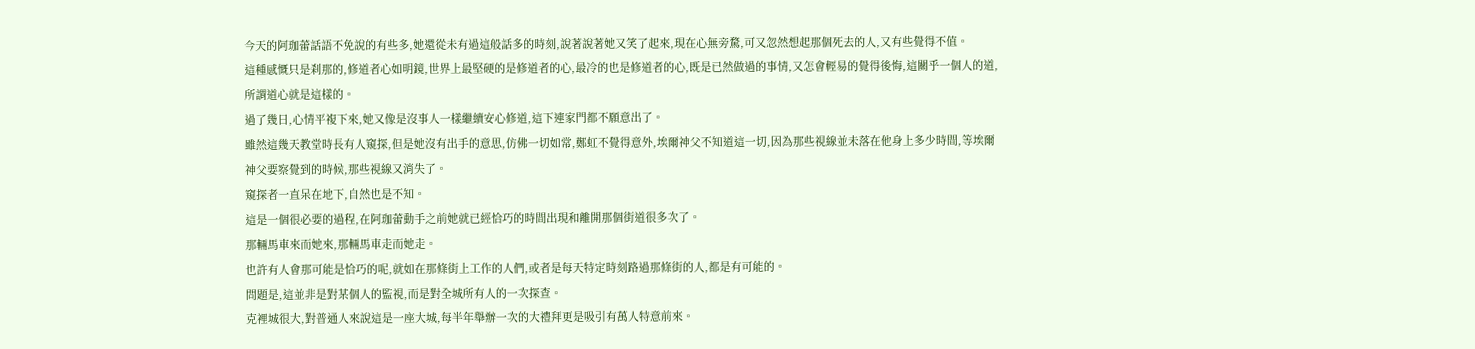今天的阿珈蕾話語不免說的有些多,她還從未有過這般話多的時刻,說著說著她又笑了起來,現在心無旁騖,可又忽然想起那個死去的人,又有些覺得不值。
這種感慨只是刹那的,修道者心如明鏡,世界上最堅硬的是修道者的心,最冷的也是修道者的心,既是已然做過的事情,又怎會輕易的覺得後悔,這關乎一個人的道,所謂道心就是這樣的。
過了幾日,心情平複下來,她又像是沒事人一樣繼續安心修道,這下連家門都不願意出了。
雖然這幾天教堂時長有人窺探,但是她沒有出手的意思,仿佛一切如常,鄭虹不覺得意外,埃爾神父不知道這一切,因為那些視線並未落在他身上多少時間,等埃爾神父要察覺到的時候,那些視線又消失了。
窺探者一直呆在地下,自然也是不知。
這是一個很必要的過程,在阿珈蕾動手之前她就已經恰巧的時間出現和離開那個街道很多次了。
那輛馬車來而她來,那輛馬車走而她走。
也許有人會那可能是恰巧的呢,就如在那條街上工作的人們,或者是每天特定時刻路過那條街的人,都是有可能的。
問題是,這並非是對某個人的監視,而是對全城所有人的一次探查。
克裡城很大,對普通人來說這是一座大城,每半年舉辦一次的大禮拜更是吸引有萬人特意前來。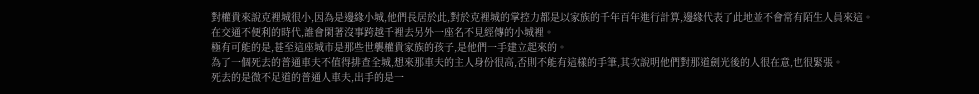對權貴來說克裡城很小,因為是邊緣小城,他們長居於此,對於克裡城的掌控力都是以家族的千年百年進行計算,邊緣代表了此地並不會常有陌生人員來這。
在交通不便利的時代,誰會閑著沒事跨越千裡去另外一座名不見經傳的小城裡。
極有可能的是,甚至這座城市是那些世襲權貴家族的孩子,是他們一手建立起來的。
為了一個死去的普通車夫不值得排查全城,想來那車夫的主人身份很高,否則不能有這樣的手筆,其次說明他們對那道劍光後的人很在意,也很緊張。
死去的是微不足道的普通人車夫,出手的是一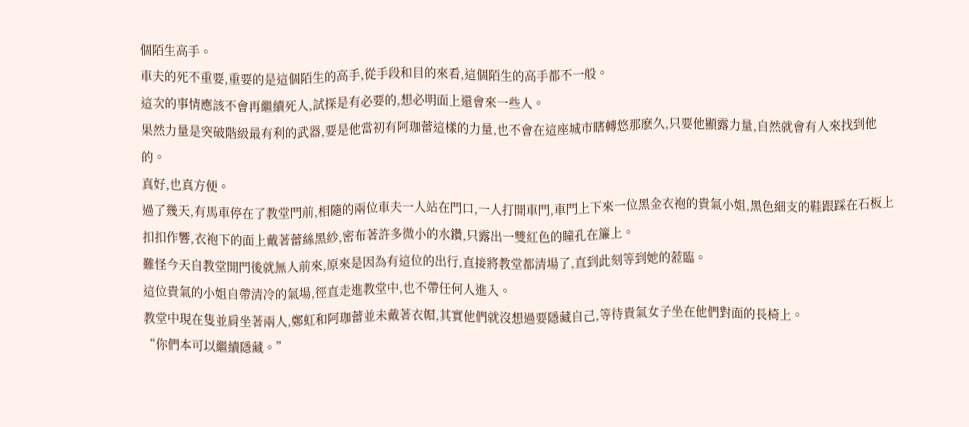個陌生高手。
車夫的死不重要,重要的是這個陌生的高手,從手段和目的來看,這個陌生的高手都不一般。
這次的事情應該不會再繼續死人,試探是有必要的,想必明面上還會來一些人。
果然力量是突破階級最有利的武器,要是他當初有阿珈蕾這樣的力量,也不會在這座城市瞎轉悠那麽久,只要他顯露力量,自然就會有人來找到他的。
真好,也真方便。
過了幾天,有馬車停在了教堂門前,相隨的兩位車夫一人站在門口,一人打開車門,車門上下來一位黑金衣袍的貴氣小姐,黑色細支的鞋跟踩在石板上扣扣作響,衣袍下的面上戴著蕾絲黑紗,密布著許多微小的水鑽,只露出一雙紅色的瞳孔在簾上。
難怪今天自教堂開門後就無人前來,原來是因為有這位的出行,直接將教堂都清場了,直到此刻等到她的蒞臨。
這位貴氣的小姐自帶清冷的氣場,徑直走進教堂中,也不帶任何人進入。
教堂中現在隻並肩坐著兩人,鄭虹和阿珈蕾並未戴著衣帽,其實他們就沒想過要隱藏自己,等待貴氣女子坐在他們對面的長椅上。
“你們本可以繼續隱藏。”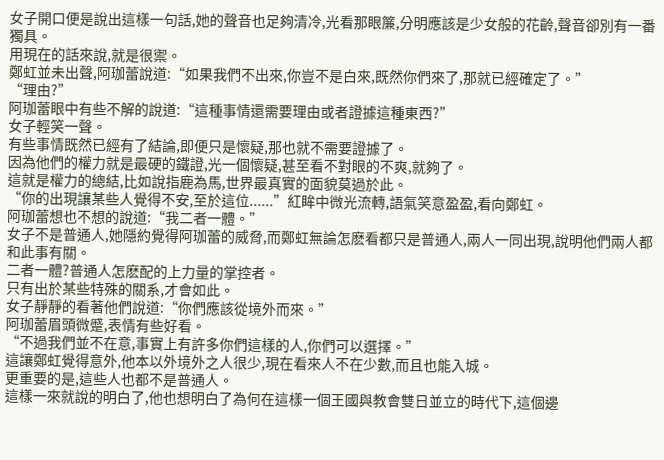女子開口便是說出這樣一句話,她的聲音也足夠清冷,光看那眼簾,分明應該是少女般的花齡,聲音卻別有一番獨具。
用現在的話來說,就是很禦。
鄭虹並未出聲,阿珈蕾說道:“如果我們不出來,你豈不是白來,既然你們來了,那就已經確定了。”
“理由?”
阿珈蕾眼中有些不解的說道:“這種事情還需要理由或者證據這種東西?”
女子輕笑一聲。
有些事情既然已經有了結論,即便只是懷疑,那也就不需要證據了。
因為他們的權力就是最硬的鐵證,光一個懷疑,甚至看不對眼的不爽,就夠了。
這就是權力的總結,比如說指鹿為馬,世界最真實的面貌莫過於此。
“你的出現讓某些人覺得不安,至於這位......”紅眸中微光流轉,語氣笑意盈盈,看向鄭虹。
阿珈蕾想也不想的說道:“我二者一體。”
女子不是普通人,她隱約覺得阿珈蕾的威脅,而鄭虹無論怎麽看都只是普通人,兩人一同出現,說明他們兩人都和此事有關。
二者一體?普通人怎麽配的上力量的掌控者。
只有出於某些特殊的關系,才會如此。
女子靜靜的看著他們說道:“你們應該從境外而來。”
阿珈蕾眉頭微蹙,表情有些好看。
“不過我們並不在意,事實上有許多你們這樣的人,你們可以選擇。”
這讓鄭虹覺得意外,他本以外境外之人很少,現在看來人不在少數,而且也能入城。
更重要的是,這些人也都不是普通人。
這樣一來就說的明白了,他也想明白了為何在這樣一個王國與教會雙日並立的時代下,這個邊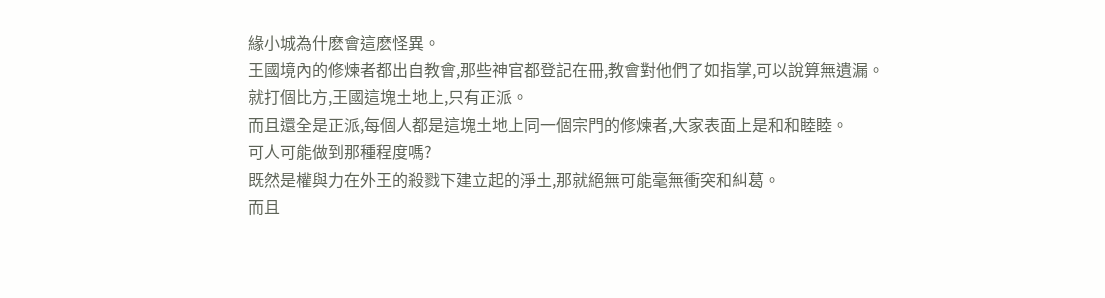緣小城為什麽會這麽怪異。
王國境內的修煉者都出自教會,那些神官都登記在冊,教會對他們了如指掌,可以說算無遺漏。
就打個比方,王國這塊土地上,只有正派。
而且還全是正派,每個人都是這塊土地上同一個宗門的修煉者,大家表面上是和和睦睦。
可人可能做到那種程度嗎?
既然是權與力在外王的殺戮下建立起的淨土,那就絕無可能毫無衝突和糾葛。
而且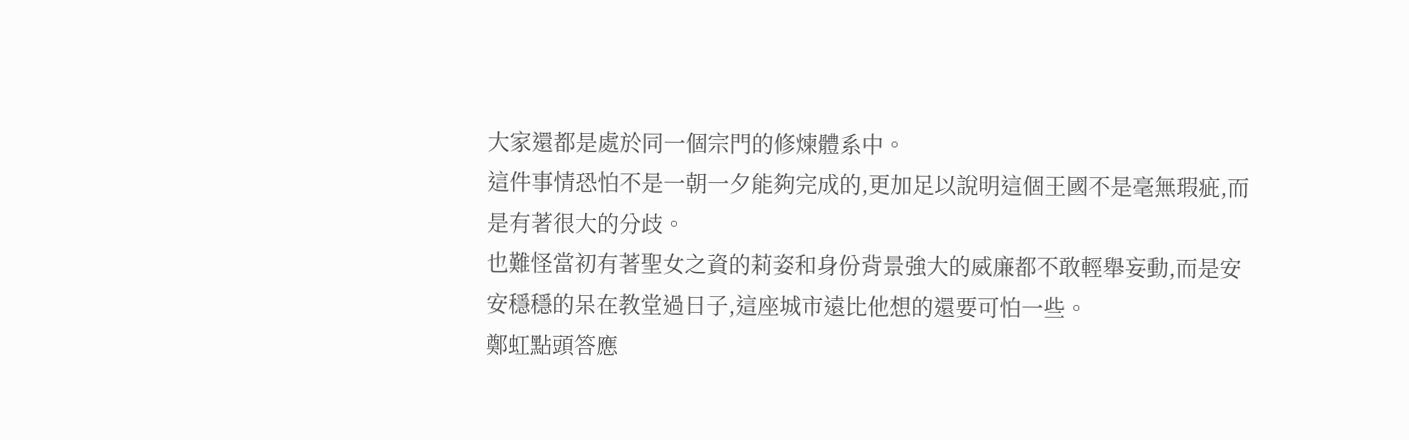大家還都是處於同一個宗門的修煉體系中。
這件事情恐怕不是一朝一夕能夠完成的,更加足以說明這個王國不是毫無瑕疵,而是有著很大的分歧。
也難怪當初有著聖女之資的莉姿和身份背景強大的威廉都不敢輕舉妄動,而是安安穩穩的呆在教堂過日子,這座城市遠比他想的還要可怕一些。
鄭虹點頭答應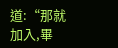道:“那就加入,畢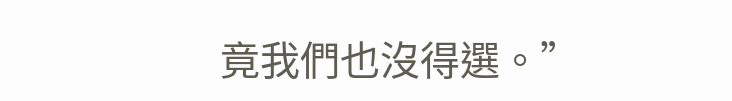竟我們也沒得選。”